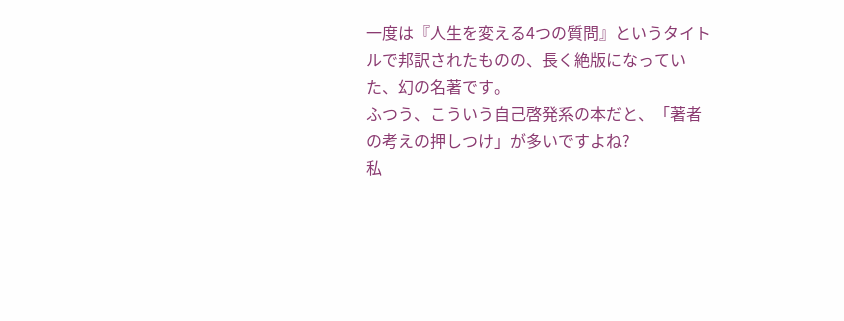一度は『人生を変える4つの質問』というタイトルで邦訳されたものの、長く絶版になっていた、幻の名著です。
ふつう、こういう自己啓発系の本だと、「著者の考えの押しつけ」が多いですよね?
私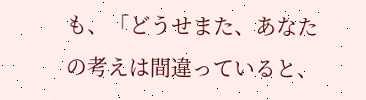も、「どうせまた、あなたの考えは間違っていると、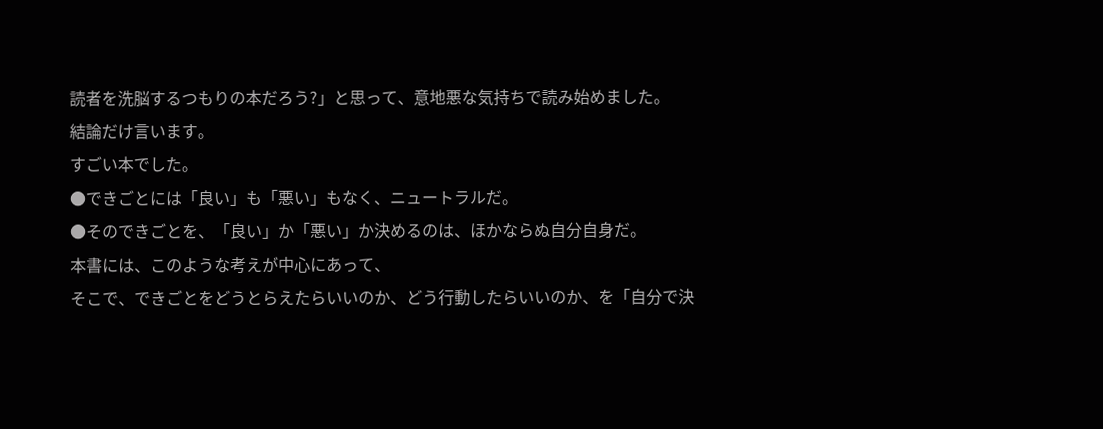読者を洗脳するつもりの本だろう?」と思って、意地悪な気持ちで読み始めました。
結論だけ言います。
すごい本でした。
●できごとには「良い」も「悪い」もなく、ニュートラルだ。
●そのできごとを、「良い」か「悪い」か決めるのは、ほかならぬ自分自身だ。
本書には、このような考えが中心にあって、
そこで、できごとをどうとらえたらいいのか、どう行動したらいいのか、を「自分で決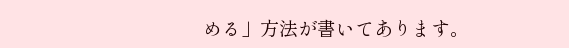める」方法が書いてあります。